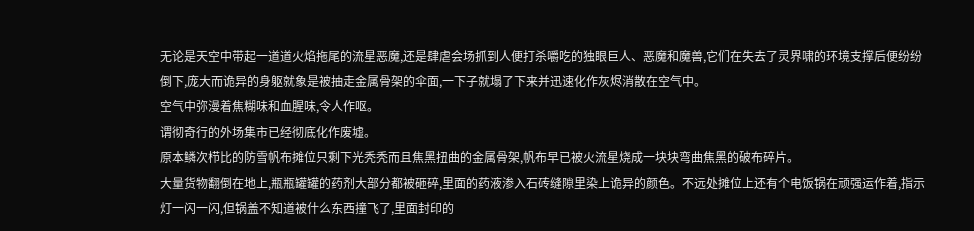无论是天空中带起一道道火焰拖尾的流星恶魔,还是肆虐会场抓到人便打杀嚼吃的独眼巨人、恶魔和魔兽,它们在失去了灵界啸的环境支撑后便纷纷倒下,庞大而诡异的身躯就象是被抽走金属骨架的伞面,一下子就塌了下来并迅速化作灰烬消散在空气中。
空气中弥漫着焦糊味和血腥味,令人作呕。
谓彻奇行的外场集市已经彻底化作废墟。
原本鳞次栉比的防雪帆布摊位只剩下光秃秃而且焦黑扭曲的金属骨架,帆布早已被火流星烧成一块块弯曲焦黑的破布碎片。
大量货物翻倒在地上,瓶瓶罐罐的药剂大部分都被砸碎,里面的药液渗入石砖缝隙里染上诡异的颜色。不远处摊位上还有个电饭锅在顽强运作着,指示灯一闪一闪,但锅盖不知道被什么东西撞飞了,里面封印的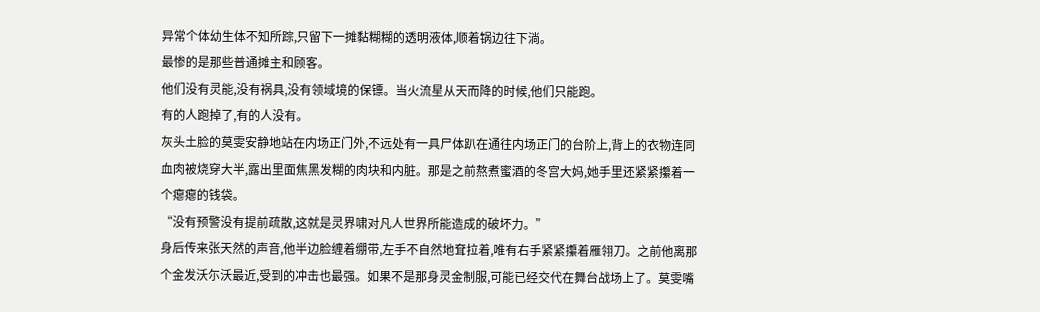异常个体幼生体不知所踪,只留下一摊黏糊糊的透明液体,顺着锅边往下淌。
最惨的是那些普通摊主和顾客。
他们没有灵能,没有祸具,没有领域境的保镖。当火流星从天而降的时候,他们只能跑。
有的人跑掉了,有的人没有。
灰头土脸的莫雯安静地站在内场正门外,不远处有一具尸体趴在通往内场正门的台阶上,背上的衣物连同血肉被烧穿大半,露出里面焦黑发糊的肉块和内脏。那是之前熬煮蜜酒的冬宫大妈,她手里还紧紧攥着一个瘪瘪的钱袋。
“没有预警没有提前疏散,这就是灵界啸对凡人世界所能造成的破坏力。”
身后传来张天然的声音,他半边脸缠着绷带,左手不自然地耷拉着,唯有右手紧紧攥着雁翎刀。之前他离那个金发沃尓沃最近,受到的冲击也最强。如果不是那身灵金制服,可能已经交代在舞台战场上了。莫雯嘴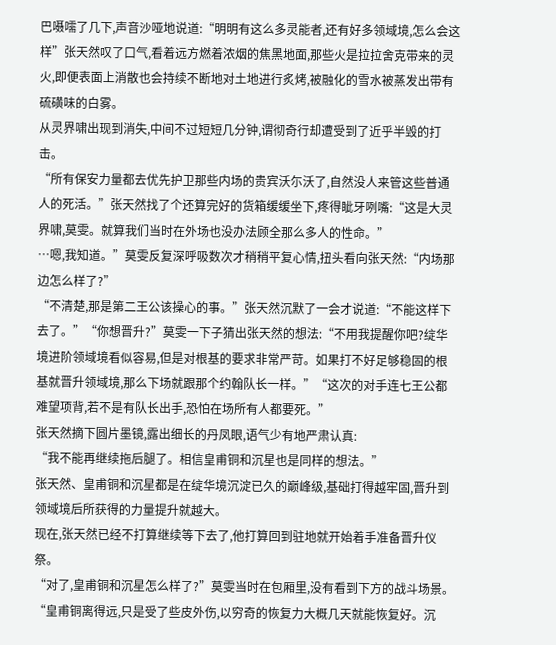巴嗫嚅了几下,声音沙哑地说道:“明明有这么多灵能者,还有好多领域境,怎么会这样”张天然叹了口气,看着远方燃着浓烟的焦黑地面,那些火是拉拉舍克带来的灵火,即便表面上消散也会持续不断地对土地进行炙烤,被融化的雪水被蒸发出带有硫磺味的白雾。
从灵界啸出现到消失,中间不过短短几分钟,谓彻奇行却遭受到了近乎半毁的打击。
“所有保安力量都去优先护卫那些内场的贵宾沃尓沃了,自然没人来管这些普通人的死活。”张天然找了个还算完好的货箱缓缓坐下,疼得眦牙咧嘴:“这是大灵界啸,莫雯。就算我们当时在外场也没办法顾全那么多人的性命。”
…嗯,我知道。”莫雯反复深呼吸数次才稍稍平复心情,扭头看向张天然:“内场那边怎么样了?”
“不清楚,那是第二王公该操心的事。”张天然沉默了一会才说道:“不能这样下去了。”“你想晋升?”莫雯一下子猜出张天然的想法:“不用我提醒你吧?绽华境进阶领域境看似容易,但是对根基的要求非常严苛。如果打不好足够稳固的根基就晋升领域境,那么下场就跟那个约翰队长一样。”“这次的对手连七王公都难望项背,若不是有队长出手,恐怕在场所有人都要死。”
张天然摘下圆片墨镜,露出细长的丹凤眼,语气少有地严肃认真:
“我不能再继续拖后腿了。相信皇甫铜和沉星也是同样的想法。”
张天然、皇甫铜和沉星都是在绽华境沉淀已久的巅峰级,基础打得越牢固,晋升到领域境后所获得的力量提升就越大。
现在,张天然已经不打算继续等下去了,他打算回到驻地就开始着手准备晋升仪祭。
“对了,皇甫铜和沉星怎么样了?”莫雯当时在包厢里,没有看到下方的战斗场景。
“皇甫铜离得远,只是受了些皮外伤,以穷奇的恢复力大概几天就能恢复好。沉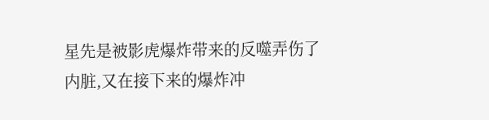星先是被影虎爆炸带来的反噬弄伤了内脏,又在接下来的爆炸冲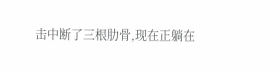击中断了三根肋骨,现在正躺在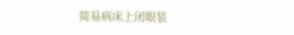简易病床上闭眼装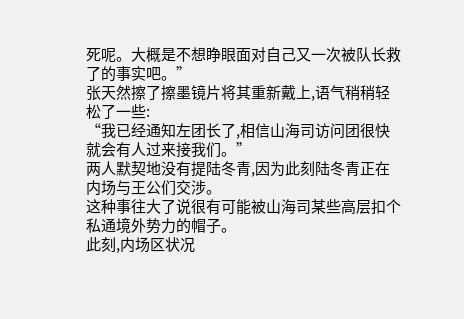死呢。大概是不想睁眼面对自己又一次被队长救了的事实吧。”
张天然擦了擦墨镜片将其重新戴上,语气稍稍轻松了一些:
“我已经通知左团长了,相信山海司访问团很快就会有人过来接我们。”
两人默契地没有提陆冬青,因为此刻陆冬青正在内场与王公们交涉。
这种事往大了说很有可能被山海司某些高层扣个私通境外势力的帽子。
此刻,内场区状况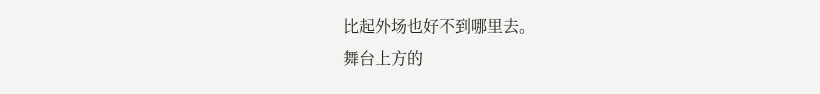比起外场也好不到哪里去。
舞台上方的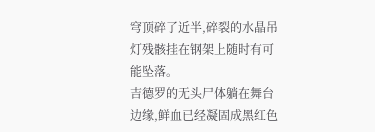穹顶碎了近半,碎裂的水晶吊灯残骸挂在钢架上随时有可能坠落。
吉德罗的无头尸体躺在舞台边缘,鲜血已经凝固成黑红色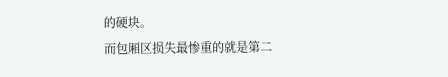的硬块。
而包厢区损失最惨重的就是第二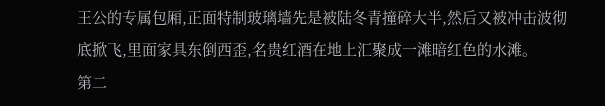王公的专属包厢,正面特制玻璃墙先是被陆冬青撞碎大半,然后又被冲击波彻底掀飞,里面家具东倒西歪,名贵红酒在地上汇聚成一滩暗红色的水滩。
第二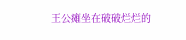王公瘫坐在破破烂烂的